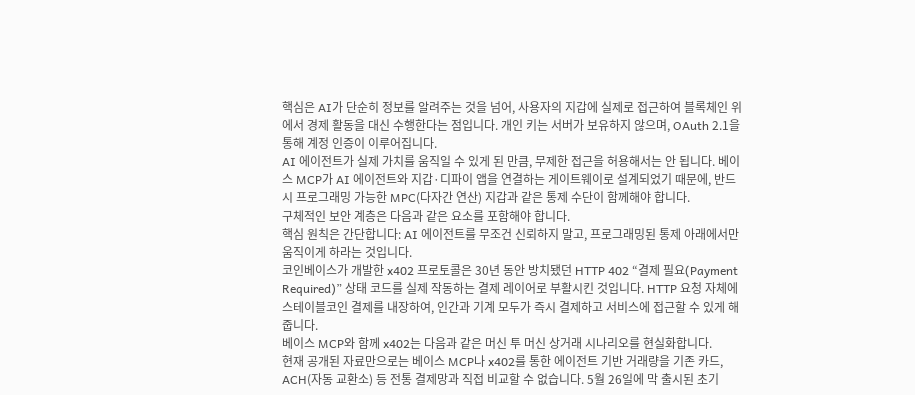핵심은 AI가 단순히 정보를 알려주는 것을 넘어, 사용자의 지갑에 실제로 접근하여 블록체인 위에서 경제 활동을 대신 수행한다는 점입니다. 개인 키는 서버가 보유하지 않으며, OAuth 2.1을 통해 계정 인증이 이루어집니다.
AI 에이전트가 실제 가치를 움직일 수 있게 된 만큼, 무제한 접근을 허용해서는 안 됩니다. 베이스 MCP가 AI 에이전트와 지갑·디파이 앱을 연결하는 게이트웨이로 설계되었기 때문에, 반드시 프로그래밍 가능한 MPC(다자간 연산) 지갑과 같은 통제 수단이 함께해야 합니다.
구체적인 보안 계층은 다음과 같은 요소를 포함해야 합니다.
핵심 원칙은 간단합니다: AI 에이전트를 무조건 신뢰하지 말고, 프로그래밍된 통제 아래에서만 움직이게 하라는 것입니다.
코인베이스가 개발한 x402 프로토콜은 30년 동안 방치됐던 HTTP 402 “결제 필요(Payment Required)” 상태 코드를 실제 작동하는 결제 레이어로 부활시킨 것입니다. HTTP 요청 자체에 스테이블코인 결제를 내장하여, 인간과 기계 모두가 즉시 결제하고 서비스에 접근할 수 있게 해줍니다.
베이스 MCP와 함께 x402는 다음과 같은 머신 투 머신 상거래 시나리오를 현실화합니다.
현재 공개된 자료만으로는 베이스 MCP나 x402를 통한 에이전트 기반 거래량을 기존 카드, ACH(자동 교환소) 등 전통 결제망과 직접 비교할 수 없습니다. 5월 26일에 막 출시된 초기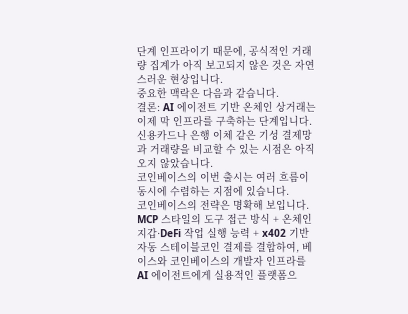단계 인프라이기 때문에, 공식적인 거래량 집계가 아직 보고되지 않은 것은 자연스러운 현상입니다.
중요한 맥락은 다음과 같습니다.
결론: AI 에이전트 기반 온체인 상거래는 이제 막 인프라를 구축하는 단계입니다. 신용카드나 은행 이체 같은 기성 결제망과 거래량을 비교할 수 있는 시점은 아직 오지 않았습니다.
코인베이스의 이번 출시는 여러 흐름이 동시에 수렴하는 지점에 있습니다.
코인베이스의 전략은 명확해 보입니다. MCP 스타일의 도구 접근 방식 + 온체인 지갑·DeFi 작업 실행 능력 + x402 기반 자동 스테이블코인 결제를 결합하여, 베이스와 코인베이스의 개발자 인프라를 AI 에이전트에게 실용적인 플랫폼으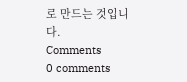로 만드는 것입니다.
Comments
0 comments